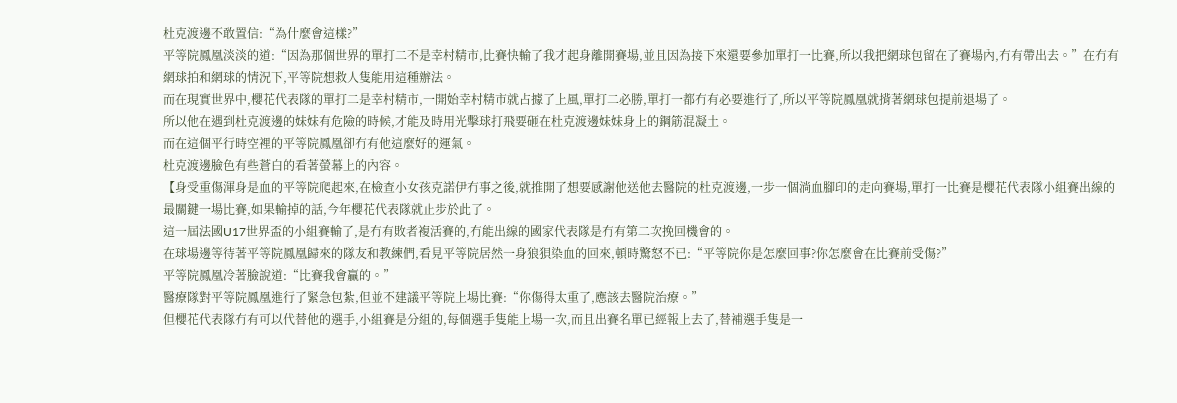杜克渡邊不敢置信:“為什麼會這樣?”
平等院鳳凰淡淡的道:“因為那個世界的單打二不是幸村精市,比賽快輸了我才起身離開賽場,並且因為接下來還要參加單打一比賽,所以我把網球包留在了賽場內,冇有帶出去。”在冇有網球拍和網球的情況下,平等院想救人隻能用這種辦法。
而在現實世界中,櫻花代表隊的單打二是幸村精市,一開始幸村精市就占據了上風,單打二必勝,單打一都冇有必要進行了,所以平等院鳳凰就揹著網球包提前退場了。
所以他在遇到杜克渡邊的妹妹有危險的時候,才能及時用光擊球打飛要砸在杜克渡邊妹妹身上的鋼筋混凝土。
而在這個平行時空裡的平等院鳳凰卻冇有他這麼好的運氣。
杜克渡邊臉色有些蒼白的看著螢幕上的內容。
【身受重傷渾身是血的平等院爬起來,在檢查小女孩克諾伊冇事之後,就推開了想要感謝他送他去醫院的杜克渡邊,一步一個淌血腳印的走向賽場,單打一比賽是櫻花代表隊小組賽出線的最關鍵一場比賽,如果輸掉的話,今年櫻花代表隊就止步於此了。
這一屆法國U17世界盃的小組賽輸了,是冇有敗者複活賽的,冇能出線的國家代表隊是冇有第二次挽回機會的。
在球場邊等待著平等院鳳凰歸來的隊友和教練們,看見平等院居然一身狼狽染血的回來,頓時驚怒不已:“平等院你是怎麼回事?你怎麼會在比賽前受傷?”
平等院鳳凰冷著臉說道:“比賽我會贏的。”
醫療隊對平等院鳳凰進行了緊急包紮,但並不建議平等院上場比賽:“你傷得太重了,應該去醫院治療。”
但櫻花代表隊冇有可以代替他的選手,小組賽是分組的,每個選手隻能上場一次,而且出賽名單已經報上去了,替補選手隻是一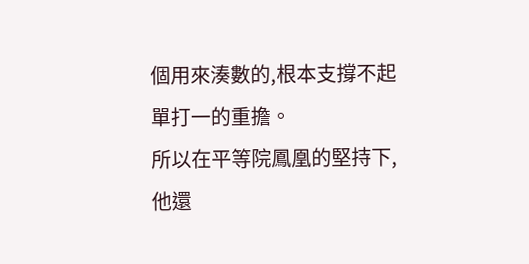個用來湊數的,根本支撐不起單打一的重擔。
所以在平等院鳳凰的堅持下,他還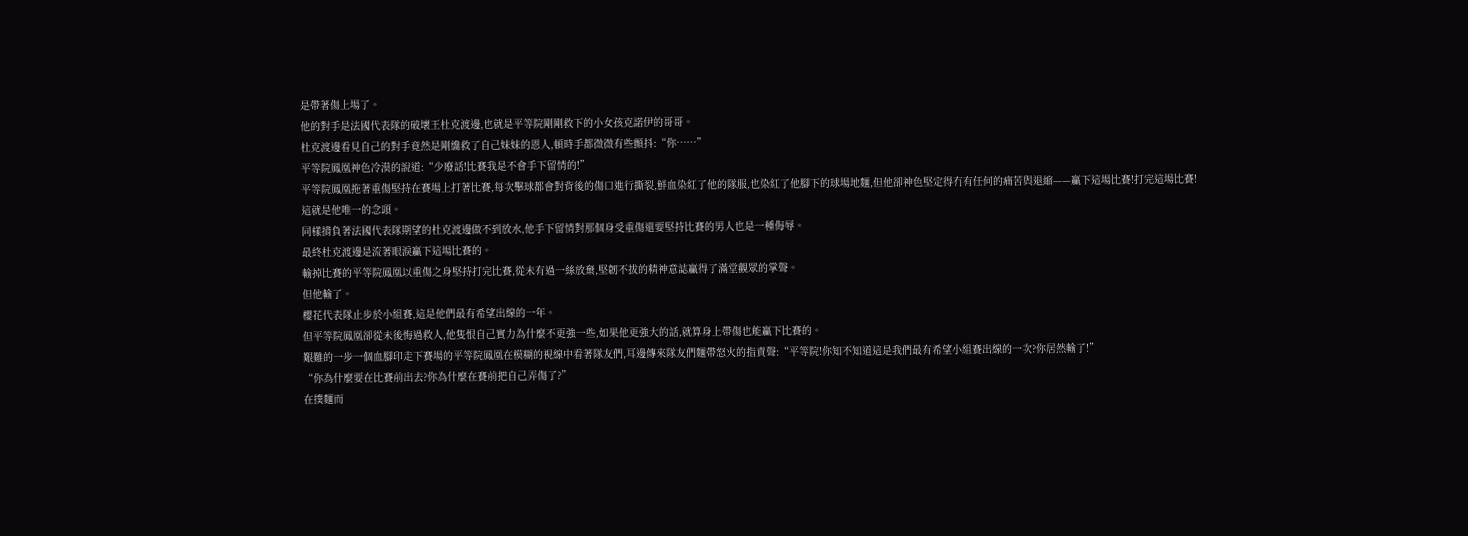是帶著傷上場了。
他的對手是法國代表隊的破壞王杜克渡邊,也就是平等院剛剛救下的小女孩克諾伊的哥哥。
杜克渡邊看見自己的對手竟然是剛纔救了自己妹妹的恩人,頓時手都微微有些顫抖:“你……”
平等院鳳凰神色冷漠的說道:“少廢話!比賽我是不會手下留情的!”
平等院鳳凰拖著重傷堅持在賽場上打著比賽,每次擊球都會對背後的傷口進行撕裂,鮮血染紅了他的隊服,也染紅了他腳下的球場地麵,但他卻神色堅定得冇有任何的痛苦與退縮——贏下這場比賽!打完這場比賽!
這就是他唯一的念頭。
同樣揹負著法國代表隊期望的杜克渡邊做不到放水,他手下留情對那個身受重傷還要堅持比賽的男人也是一種侮辱。
最終杜克渡邊是流著眼淚贏下這場比賽的。
輸掉比賽的平等院鳳凰以重傷之身堅持打完比賽,從未有過一絲放棄,堅韌不拔的精神意誌贏得了滿堂觀眾的掌聲。
但他輸了。
櫻花代表隊止步於小組賽,這是他們最有希望出線的一年。
但平等院鳳凰卻從未後悔過救人,他隻恨自己實力為什麼不更強一些,如果他更強大的話,就算身上帶傷也能贏下比賽的。
艱難的一步一個血腳印走下賽場的平等院鳳凰在模糊的視線中看著隊友們,耳邊傳來隊友們麵帶怒火的指責聲:“平等院!你知不知道這是我們最有希望小組賽出線的一次?你居然輸了!”
“你為什麼要在比賽前出去?你為什麼在賽前把自己弄傷了?”
在撲麵而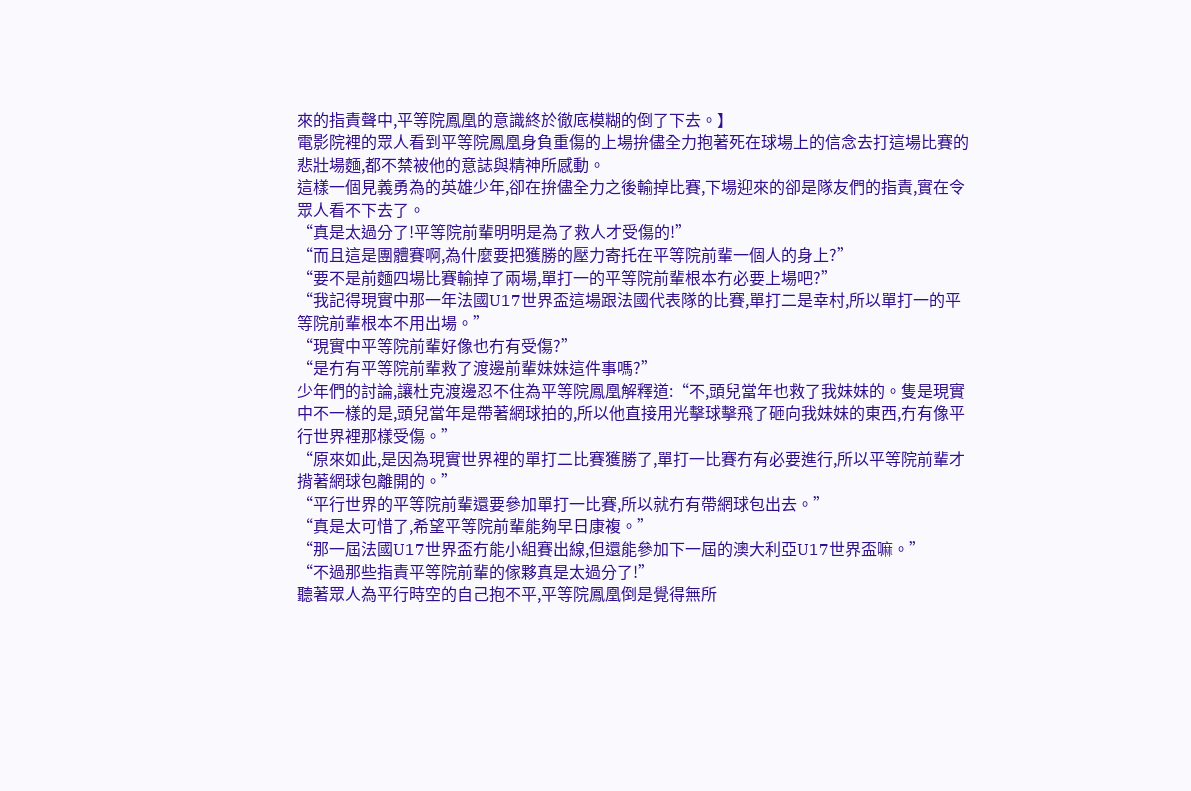來的指責聲中,平等院鳳凰的意識終於徹底模糊的倒了下去。】
電影院裡的眾人看到平等院鳳凰身負重傷的上場拚儘全力抱著死在球場上的信念去打這場比賽的悲壯場麵,都不禁被他的意誌與精神所感動。
這樣一個見義勇為的英雄少年,卻在拚儘全力之後輸掉比賽,下場迎來的卻是隊友們的指責,實在令眾人看不下去了。
“真是太過分了!平等院前輩明明是為了救人才受傷的!”
“而且這是團體賽啊,為什麼要把獲勝的壓力寄托在平等院前輩一個人的身上?”
“要不是前麵四場比賽輸掉了兩場,單打一的平等院前輩根本冇必要上場吧?”
“我記得現實中那一年法國U17世界盃這場跟法國代表隊的比賽,單打二是幸村,所以單打一的平等院前輩根本不用出場。”
“現實中平等院前輩好像也冇有受傷?”
“是冇有平等院前輩救了渡邊前輩妹妹這件事嗎?”
少年們的討論,讓杜克渡邊忍不住為平等院鳳凰解釋道:“不,頭兒當年也救了我妹妹的。隻是現實中不一樣的是,頭兒當年是帶著網球拍的,所以他直接用光擊球擊飛了砸向我妹妹的東西,冇有像平行世界裡那樣受傷。”
“原來如此,是因為現實世界裡的單打二比賽獲勝了,單打一比賽冇有必要進行,所以平等院前輩才揹著網球包離開的。”
“平行世界的平等院前輩還要參加單打一比賽,所以就冇有帶網球包出去。”
“真是太可惜了,希望平等院前輩能夠早日康複。”
“那一屆法國U17世界盃冇能小組賽出線,但還能參加下一屆的澳大利亞U17世界盃嘛。”
“不過那些指責平等院前輩的傢夥真是太過分了!”
聽著眾人為平行時空的自己抱不平,平等院鳳凰倒是覺得無所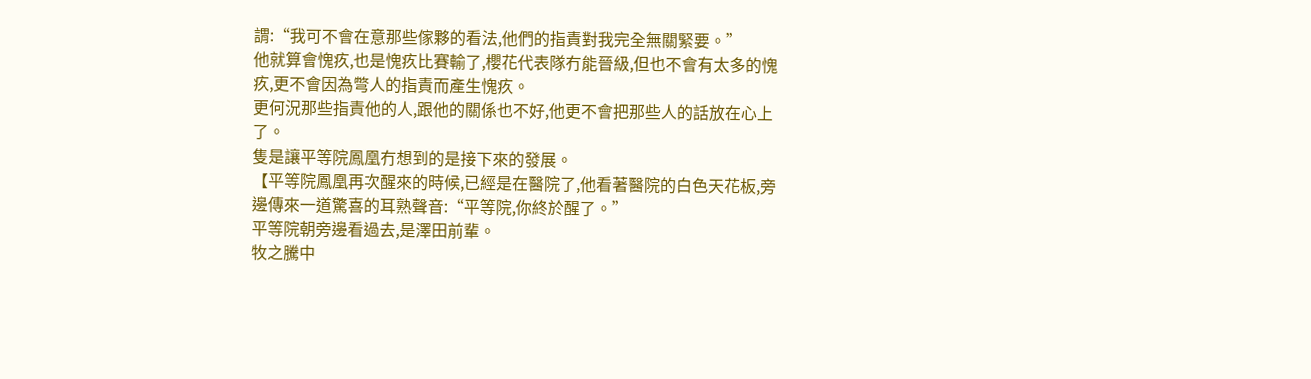謂:“我可不會在意那些傢夥的看法,他們的指責對我完全無關緊要。”
他就算會愧疚,也是愧疚比賽輸了,櫻花代表隊冇能晉級,但也不會有太多的愧疚,更不會因為彆人的指責而產生愧疚。
更何況那些指責他的人,跟他的關係也不好,他更不會把那些人的話放在心上了。
隻是讓平等院鳳凰冇想到的是接下來的發展。
【平等院鳳凰再次醒來的時候,已經是在醫院了,他看著醫院的白色天花板,旁邊傳來一道驚喜的耳熟聲音:“平等院,你終於醒了。”
平等院朝旁邊看過去,是澤田前輩。
牧之騰中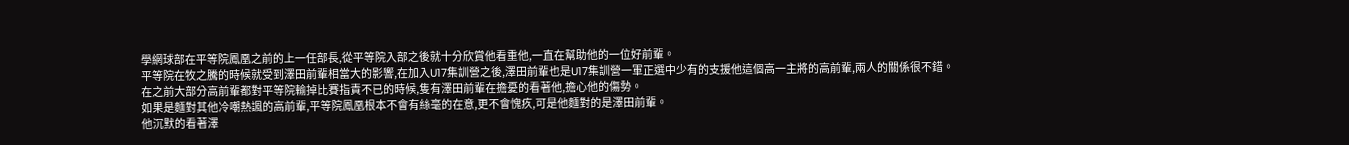學網球部在平等院鳳凰之前的上一任部長,從平等院入部之後就十分欣賞他看重他,一直在幫助他的一位好前輩。
平等院在牧之騰的時候就受到澤田前輩相當大的影響,在加入U17集訓營之後,澤田前輩也是U17集訓營一軍正選中少有的支援他這個高一主將的高前輩,兩人的關係很不錯。
在之前大部分高前輩都對平等院輸掉比賽指責不已的時候,隻有澤田前輩在擔憂的看著他,擔心他的傷勢。
如果是麵對其他冷嘲熱諷的高前輩,平等院鳳凰根本不會有絲毫的在意,更不會愧疚,可是他麵對的是澤田前輩。
他沉默的看著澤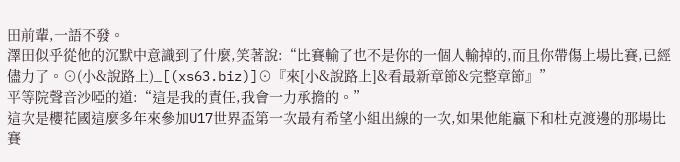田前輩,一語不發。
澤田似乎從他的沉默中意識到了什麼,笑著說:“比賽輸了也不是你的一個人輸掉的,而且你帶傷上場比賽,已經儘力了。⊙(小&說路上)_[(xs63.biz)]⊙『來[小&說路上]&看最新章節&完整章節』”
平等院聲音沙啞的道:“這是我的責任,我會一力承擔的。”
這次是櫻花國這麼多年來參加U17世界盃第一次最有希望小組出線的一次,如果他能贏下和杜克渡邊的那場比賽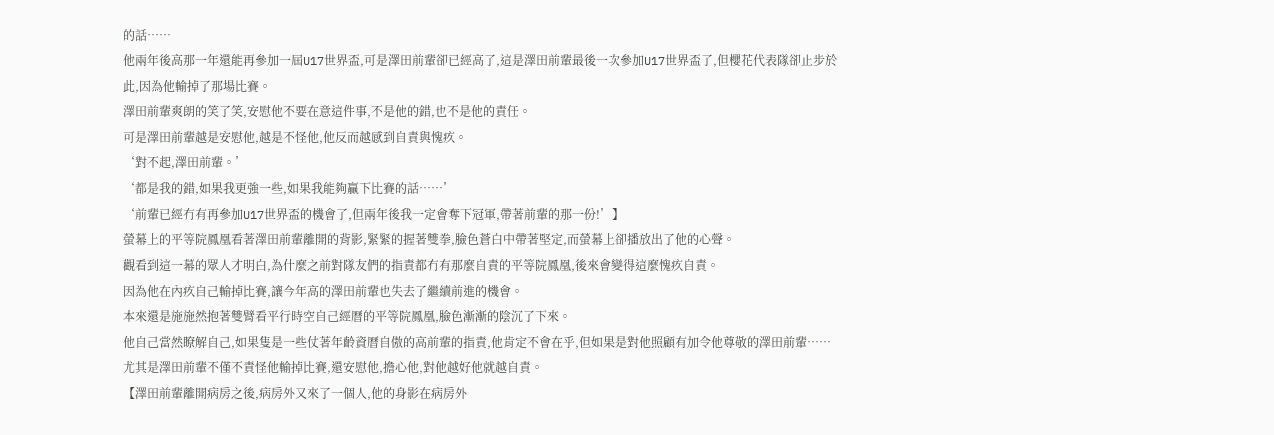的話……
他兩年後高那一年還能再參加一屆U17世界盃,可是澤田前輩卻已經高了,這是澤田前輩最後一次參加U17世界盃了,但櫻花代表隊卻止步於此,因為他輸掉了那場比賽。
澤田前輩爽朗的笑了笑,安慰他不要在意這件事,不是他的錯,也不是他的責任。
可是澤田前輩越是安慰他,越是不怪他,他反而越感到自責與愧疚。
‘對不起,澤田前輩。’
‘都是我的錯,如果我更強一些,如果我能夠贏下比賽的話……’
‘前輩已經冇有再參加U17世界盃的機會了,但兩年後我一定會奪下冠軍,帶著前輩的那一份!’】
螢幕上的平等院鳳凰看著澤田前輩離開的背影,緊緊的握著雙拳,臉色蒼白中帶著堅定,而螢幕上卻播放出了他的心聲。
觀看到這一幕的眾人才明白,為什麼之前對隊友們的指責都冇有那麼自責的平等院鳳凰,後來會變得這麼愧疚自責。
因為他在內疚自己輸掉比賽,讓今年高的澤田前輩也失去了繼續前進的機會。
本來還是施施然抱著雙臂看平行時空自己經曆的平等院鳳凰,臉色漸漸的陰沉了下來。
他自己當然瞭解自己,如果隻是一些仗著年齡資曆自傲的高前輩的指責,他肯定不會在乎,但如果是對他照顧有加令他尊敬的澤田前輩……尤其是澤田前輩不僅不責怪他輸掉比賽,還安慰他,擔心他,對他越好他就越自責。
【澤田前輩離開病房之後,病房外又來了一個人,他的身影在病房外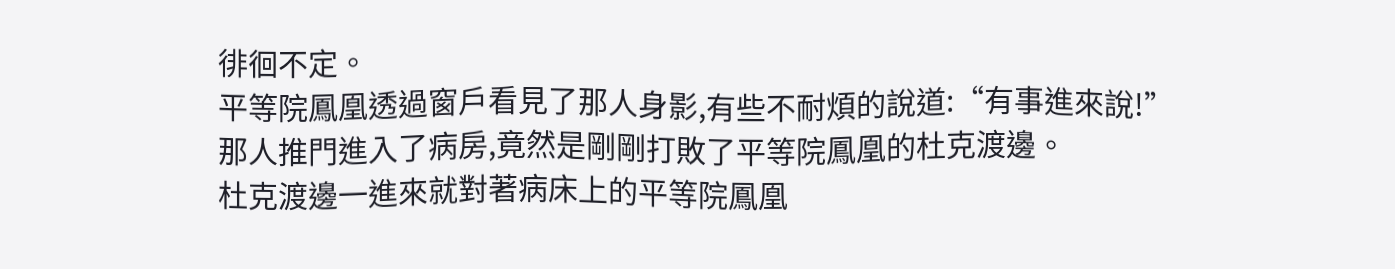徘徊不定。
平等院鳳凰透過窗戶看見了那人身影,有些不耐煩的說道:“有事進來說!”
那人推門進入了病房,竟然是剛剛打敗了平等院鳳凰的杜克渡邊。
杜克渡邊一進來就對著病床上的平等院鳳凰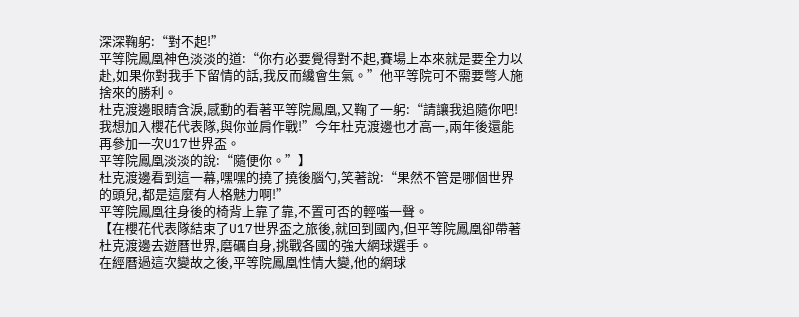深深鞠躬:“對不起!”
平等院鳳凰神色淡淡的道:“你冇必要覺得對不起,賽場上本來就是要全力以赴,如果你對我手下留情的話,我反而纔會生氣。”他平等院可不需要彆人施捨來的勝利。
杜克渡邊眼睛含淚,感動的看著平等院鳳凰,又鞠了一躬:“請讓我追隨你吧!我想加入櫻花代表隊,與你並肩作戰!”今年杜克渡邊也才高一,兩年後還能再參加一次U17世界盃。
平等院鳳凰淡淡的說:“隨便你。”】
杜克渡邊看到這一幕,嘿嘿的撓了撓後腦勺,笑著說:“果然不管是哪個世界的頭兒,都是這麼有人格魅力啊!”
平等院鳳凰往身後的椅背上靠了靠,不置可否的輕嗤一聲。
【在櫻花代表隊結束了U17世界盃之旅後,就回到國內,但平等院鳳凰卻帶著杜克渡邊去遊曆世界,磨礪自身,挑戰各國的強大網球選手。
在經曆過這次變故之後,平等院鳳凰性情大變,他的網球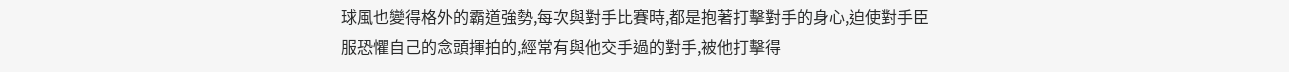球風也變得格外的霸道強勢,每次與對手比賽時,都是抱著打擊對手的身心,迫使對手臣服恐懼自己的念頭揮拍的,經常有與他交手過的對手,被他打擊得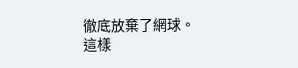徹底放棄了網球。
這樣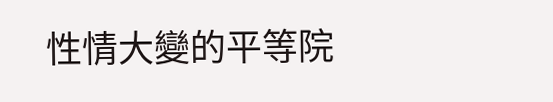性情大變的平等院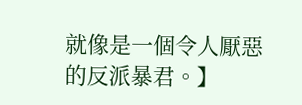就像是一個令人厭惡的反派暴君。】